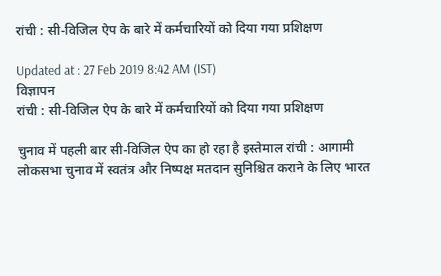रांची : सी-विजिल ऐप के बारे में कर्मचारियों को दिया गया प्रशिक्षण

Updated at : 27 Feb 2019 8:42 AM (IST)
विज्ञापन
रांची : सी-विजिल ऐप के बारे में कर्मचारियों को दिया गया प्रशिक्षण

चुनाव में पहली बार सी-विजिल ऐप का हो रहा है इस्तेमाल रांची : आगामी लोकसभा चुनाव में स्वतंत्र और निष्पक्ष मतदान सुनिश्चित कराने के लिए भारत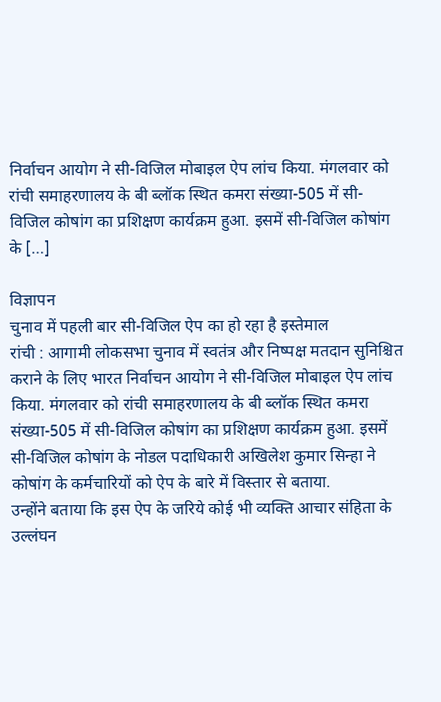निर्वाचन आयोग ने सी-विजिल मोबाइल ऐप लांच किया. मंगलवार को रांची समाहरणालय के बी ब्लॉक स्थित कमरा संख्या-505 में सी-विजिल कोषांग का प्रशिक्षण कार्यक्रम हुआ. इसमें सी-विजिल कोषांग के […]

विज्ञापन
चुनाव में पहली बार सी-विजिल ऐप का हो रहा है इस्तेमाल
रांची : आगामी लोकसभा चुनाव में स्वतंत्र और निष्पक्ष मतदान सुनिश्चित कराने के लिए भारत निर्वाचन आयोग ने सी-विजिल मोबाइल ऐप लांच किया. मंगलवार को रांची समाहरणालय के बी ब्लॉक स्थित कमरा संख्या-505 में सी-विजिल कोषांग का प्रशिक्षण कार्यक्रम हुआ. इसमें सी-विजिल कोषांग के नोडल पदाधिकारी अखिलेश कुमार सिन्हा ने कोषांग के कर्मचारियों को ऐप के बारे में विस्तार से बताया.
उन्होंने बताया कि इस ऐप के जरिये कोई भी व्यक्ति आचार संहिता के उल्लंघन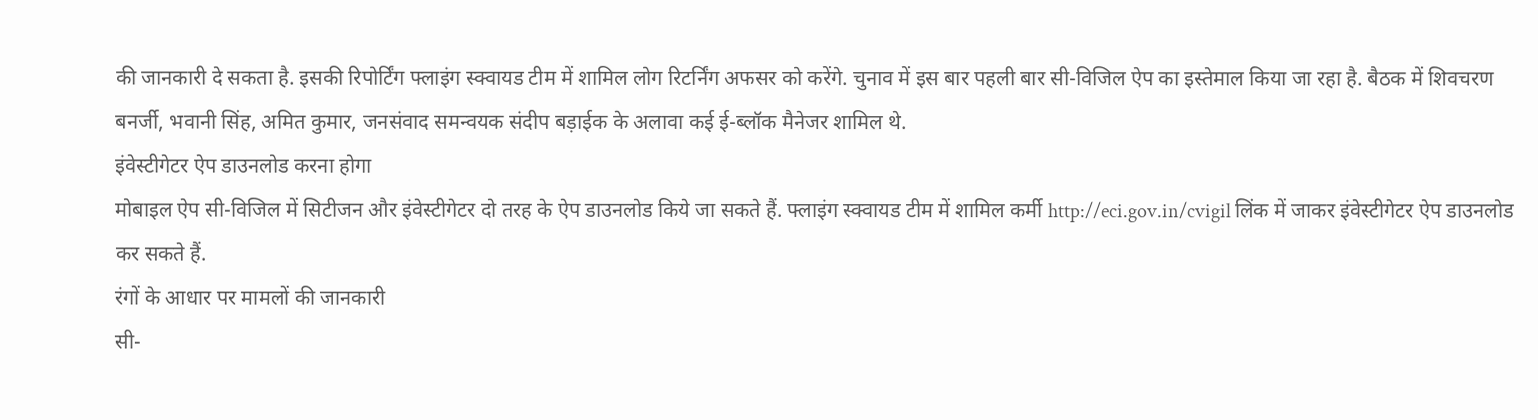की जानकारी दे सकता है. इसकी रिपोर्टिंग फ्लाइंग स्क्वायड टीम में शामिल लोग रिटर्निंग अफसर को करेंगे. चुनाव में इस बार पहली बार सी-विजिल ऐप का इस्तेमाल किया जा रहा है. बैठक में शिवचरण बनर्जी, भवानी सिंह, अमित कुमार, जनसंवाद समन्वयक संदीप बड़ाईक के अलावा कई ई-ब्लॉक मैनेजर शामिल थे.
इंवेस्टीगेटर ऐप डाउनलोड करना होगा
मोबाइल ऐप सी-विजिल में सिटीजन और इंवेस्टीगेटर दो तरह के ऐप डाउनलोड किये जा सकते हैं. फ्लाइंग स्क्वायड टीम में शामिल कर्मी http://eci.gov.in/cvigil लिंक में जाकर इंवेस्टीगेटर ऐप डाउनलोड कर सकते हैं.
रंगों के आधार पर मामलों की जानकारी
सी-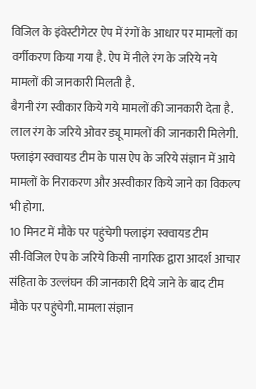विजिल के इंवेस्टीगेटर ऐप में रंगों के आधार पर मामलों का वर्गीकरण किया गया है. ऐप में नीले रंग के जरिये नये मामलों की जानकारी मिलती है.
बैगनी रंग स्वीकार किये गये मामलों की जानकारी देता है. लाल रंग के जरिये ओवर ड्यू मामलों की जानकारी मिलेगी. फ्लाइंग स्क्वायड टीम के पास ऐप के जरिये संज्ञान में आये मामलों के निराकरण और अस्वीकार किये जाने का विकल्प भी होगा.
10 मिनट में मौके पर पहुंचेगी फ्लाइंग स्क्वायड टीम
सी-विजिल ऐप के जरिये किसी नागरिक द्वारा आदर्श आचार संहिता के उल्लंघन की जानकारी दिये जाने के बाद टीम मौके पर पहुंचेगी. मामला संज्ञान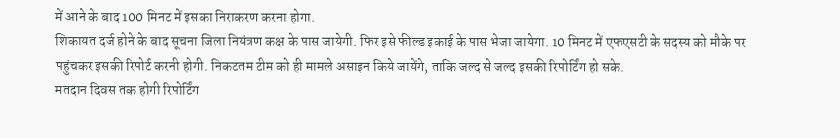में आने के बाद 100 मिनट में इसका निराकरण करना होगा.
शिकायत दर्ज होने के बाद सूचना जिला नियंत्रण कक्ष के पास जायेगी. फिर इसे फील्ड इकाई के पास भेजा जायेगा. 10 मिनट में एफएसटी के सदस्य को मौके पर पहुंचकर इसकी रिपोर्ट करनी होगी. निकटतम टीम को ही मामले असाइन किये जायेंगे, ताकि जल्द से जल्द इसकी रिपोर्टिंग हो सके.
मतदान दिवस तक होगी रिपोर्टिंग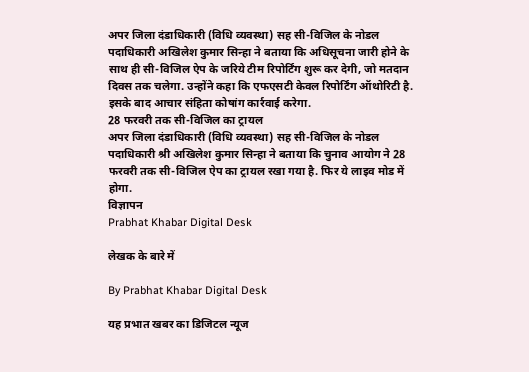अपर जिला दंडाधिकारी (विधि व्यवस्था) सह सी-विजिल के नोडल पदाधिकारी अखिलेश कुमार सिन्हा ने बताया कि अधिसूचना जारी होने के साथ ही सी-विजिल ऐप के जरिये टीम रिपोर्टिंग शुरू कर देगी, जो मतदान दिवस तक चलेगा. उन्होंने कहा कि एफएसटी केवल रिपोर्टिंग ऑथोरिटी है. इसके बाद आचार संहिता कोषांग कार्रवाई करेगा.
28 फरवरी तक सी-विजिल का ट्रायल
अपर जिला दंडाधिकारी (विधि व्यवस्था) सह सी-विजिल के नोडल पदाधिकारी श्री अखिलेश कुमार सिन्हा ने बताया कि चुनाव आयोग ने 28 फरवरी तक सी-विजिल ऐप का ट्रायल रखा गया है. फिर ये लाइव मोड में होगा.
विज्ञापन
Prabhat Khabar Digital Desk

लेखक के बारे में

By Prabhat Khabar Digital Desk

यह प्रभात खबर का डिजिटल न्यूज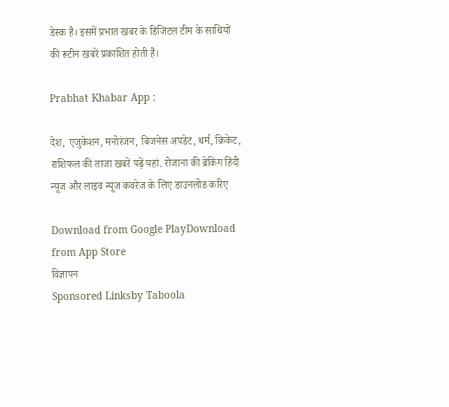डेस्क है। इसमें प्रभात खबर के डिजिटल टीम के साथियों की रूटीन खबरें प्रकाशित होती हैं।

Prabhat Khabar App :

देश, एजुकेशन, मनोरंजन, बिजनेस अपडेट, धर्म, क्रिकेट, राशिफल की ताजा खबरें पढ़ें यहां. रोजाना की ब्रेकिंग हिंदी न्यूज और लाइव न्यूज कवरेज के लिए डाउनलोड करिए

Download from Google PlayDownload from App Store
विज्ञापन
Sponsored Linksby Taboola